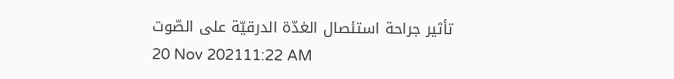تأثير جراحة استئصال الغدّة الدرقيّة على الصّوت
20 Nov 202111:22 AM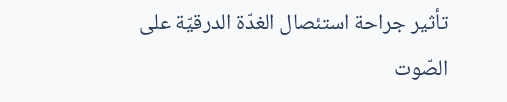تأثير جراحة استئصال الغدّة الدرقيّة على الصّوت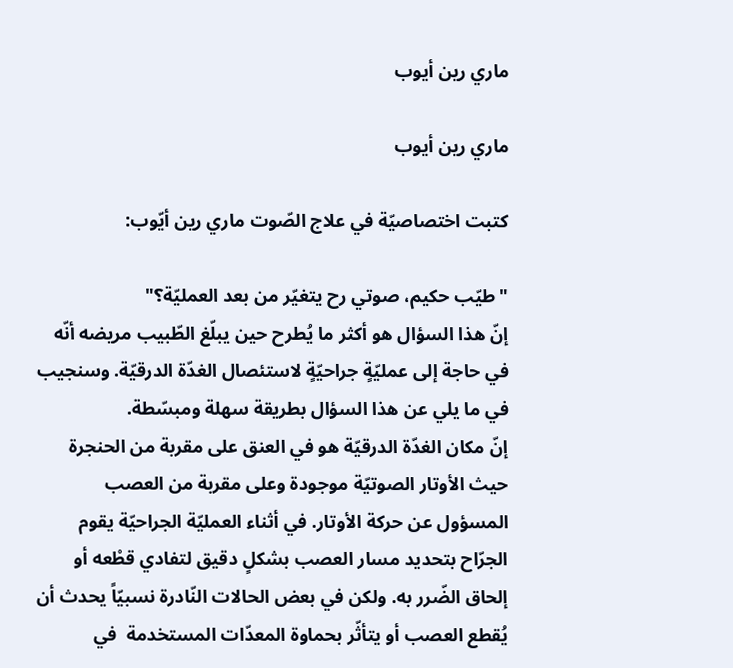ماري رين أيوب

ماري رين أيوب

كتبت اختصاصيّة في علاج الصّوت ماري رين أيّوب:

"طيّب حكيم، صوتي رح يتغيّر من بعد العمليّة؟"
إنّ هذا السؤال هو أكثر ما يُطرح حين يبلّغ الطّبيب مريضه أنّه في حاجة إلى عمليّةٍ جراحيّةٍ لاستئصال الغدّة الدرقيّة. وسنجيب في ما يلي عن هذا السؤال بطريقة سهلة ومبسّطة.
إنّ مكان الغدّة الدرقيّة هو في العنق على مقربة من الحنجرة حيث الأوتار الصوتيّة موجودة وعلى مقربة من العصب المسؤول عن حركة الأوتار. في أثناء العمليّة الجراحيّة يقوم الجرّاح بتحديد مسار العصب بشكلٍ دقيق لتفادي قطْعه أو إلحاق الضّرر به. ولكن في بعض الحالات النّادرة نسبيّاً يحدث أن يُقطع العصب أو يتأثّر بحماوة المعدّات المستخدمة  في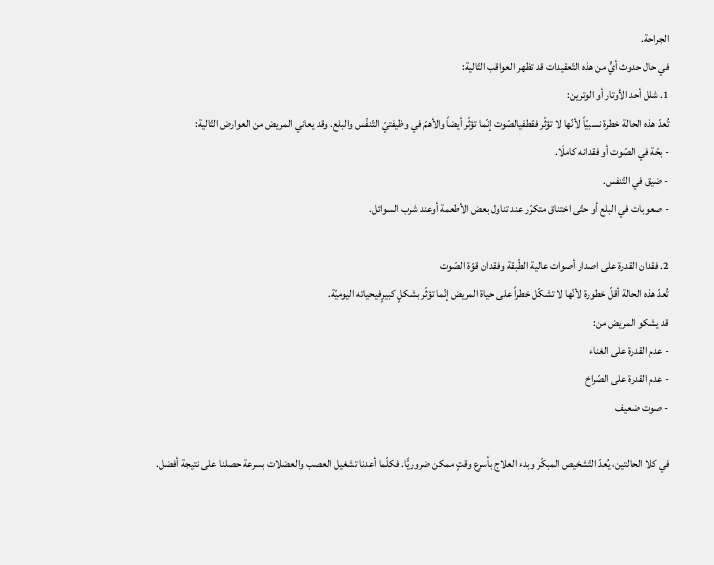الجراحة.
في حال حدوث أيٍّ من هذه التّعقيدات قد تظهر العواقب التّالية:
1. شلل أحد الأوتار أو الوترين:
تُعدّ هذه الحالة خطرة نسبيّاً لأنّها لا تؤثّر فقطفيالصّوت إنّما تؤثّر أيضاً والأهمّ في وظيفتيّ التّنفّس والبلع. وقد يعاني المريض من العوارض التّالية:
- بحّة في الصّوت أو فقدانه كاملَا.
- ضيق في التّنفس.
- صعوبات في البلع أو حتّى اختناق متكرّر عند تناول بعض الأطعمة أوعند شرب السوائل.

2. فقدان القدرة على اصدار أصوات عالية الطّبقة وفقدان قوّة الصّوت
تُعدّ هذه الحالة أقلّ خطورة لأنّها لا تشكّل خطراً على حياة المريض إنّما تؤثّر بشكلٍ كبيرٍفيحياته اليوميّة.
قد يشكو المريض من:
- عدم القدرة على الغناء
- عدم القدرة على الصّراخ
- صوت ضعيف

في كلا الحالتين، يُعدّ التّشخيص المبكّر وبدء العلاج بأسرع وقتٍ ممكن ضروريًّا. فكلّما أعدنا تشغيل العصب والعضلات بسرعة حصلنا على نتيجة أفضل.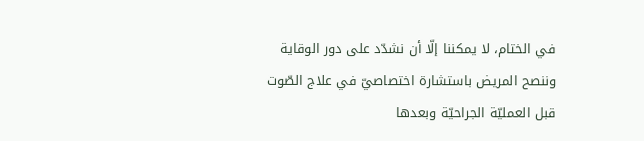في الختام، لا يمكننا إلّا أن نشدّد على دور الوقاية وننصح المريض باستشارة اختصاصيّ في علاج الصّوت قبل العمليّة الجراحيّة وبعدها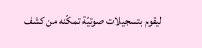ليقوم بتسجيلات صوتيّة تمكّنه من كشف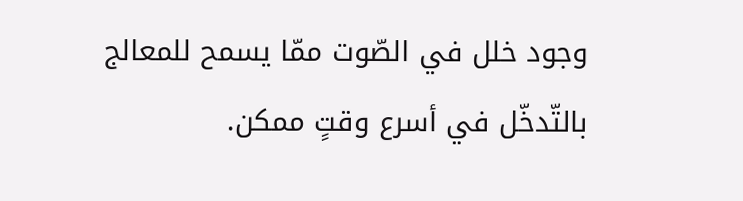وجود خلل في الصّوت ممّا يسمح للمعالج بالتّدخّل في أسرع وقتٍ ممكن.